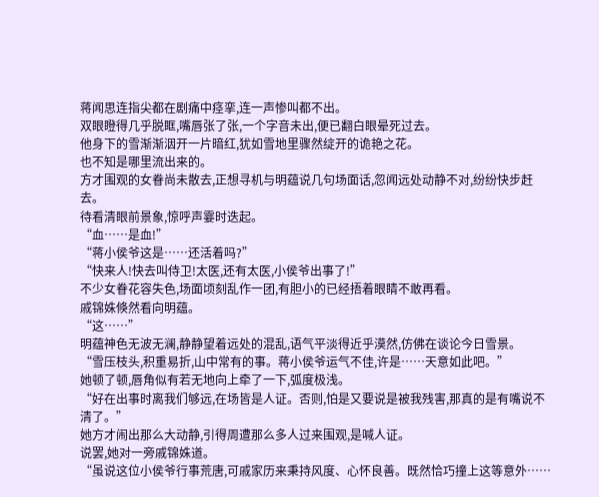蒋闻思连指尖都在剧痛中痉挛,连一声惨叫都不出。
双眼瞪得几乎脱眶,嘴唇张了张,一个字音未出,便已翻白眼晕死过去。
他身下的雪渐渐洇开一片暗红,犹如雪地里骤然绽开的诡艳之花。
也不知是哪里流出来的。
方才围观的女眷尚未散去,正想寻机与明蕴说几句场面话,忽闻远处动静不对,纷纷快步赶去。
待看清眼前景象,惊呼声霎时迭起。
“血……是血!”
“蒋小侯爷这是……还活着吗?”
“快来人!快去叫侍卫!太医,还有太医,小侯爷出事了!”
不少女眷花容失色,场面顷刻乱作一团,有胆小的已经捂着眼睛不敢再看。
戚锦姝倏然看向明蕴。
“这……”
明蕴神色无波无澜,静静望着远处的混乱,语气平淡得近乎漠然,仿佛在谈论今日雪景。
“雪压枝头,积重易折,山中常有的事。蒋小侯爷运气不佳,许是……天意如此吧。”
她顿了顿,唇角似有若无地向上牵了一下,弧度极浅。
“好在出事时离我们够远,在场皆是人证。否则,怕是又要说是被我残害,那真的是有嘴说不清了。”
她方才闹出那么大动静,引得周遭那么多人过来围观,是喊人证。
说罢,她对一旁戚锦姝道。
“虽说这位小侯爷行事荒唐,可戚家历来秉持风度、心怀良善。既然恰巧撞上这等意外……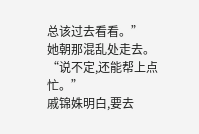总该过去看看。”
她朝那混乱处走去。
“说不定,还能帮上点忙。”
戚锦姝明白,要去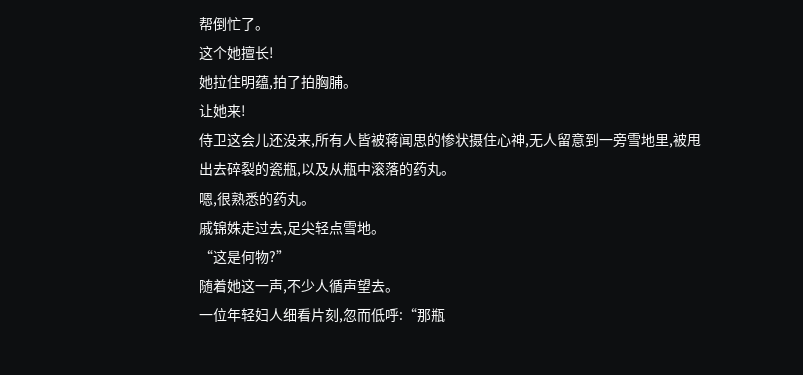帮倒忙了。
这个她擅长!
她拉住明蕴,拍了拍胸脯。
让她来!
侍卫这会儿还没来,所有人皆被蒋闻思的惨状摄住心神,无人留意到一旁雪地里,被甩出去碎裂的瓷瓶,以及从瓶中滚落的药丸。
嗯,很熟悉的药丸。
戚锦姝走过去,足尖轻点雪地。
“这是何物?”
随着她这一声,不少人循声望去。
一位年轻妇人细看片刻,忽而低呼:“那瓶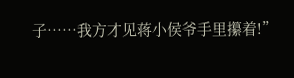子……我方才见蒋小侯爷手里攥着!”